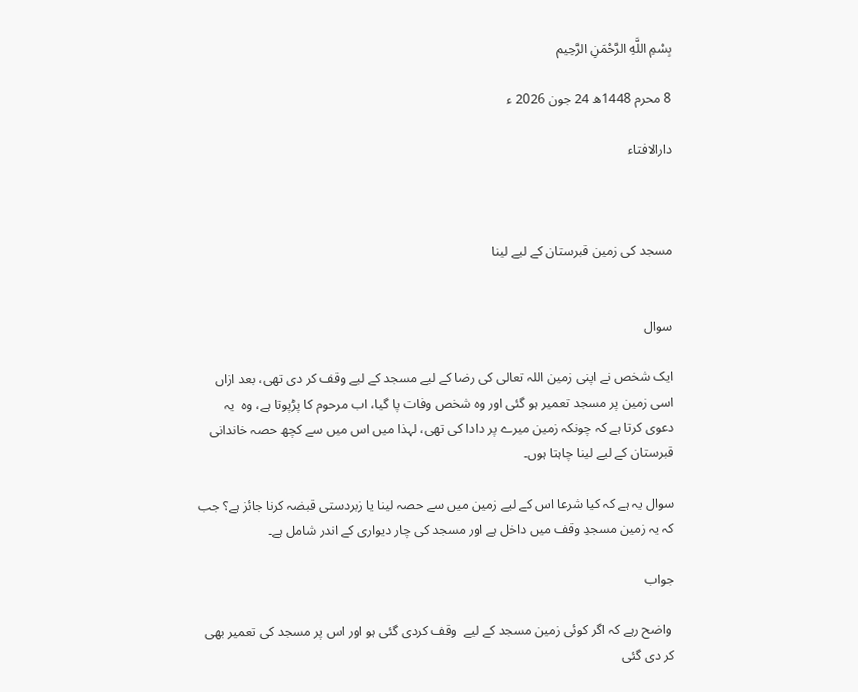بِسْمِ اللَّهِ الرَّحْمَنِ الرَّحِيم

8 محرم 1448ھ 24 جون 2026 ء

دارالافتاء



مسجد کی زمین قبرستان کے لیے لینا


سوال

ایک شخص نے اپنی زمین اللہ تعالی کی رضا کے لیے مسجد کے لیے وقف کر دی تھی، بعد ازاں اسی زمین پر مسجد تعمیر ہو گئی اور وہ شخص وفات پا گیا، اب مرحوم کا پڑپوتا ہے، وہ  یہ دعوی کرتا ہے کہ چونکہ زمین میرے پر دادا کی تھی، لہذا میں اس میں سے کچھ حصہ خاندانی قبرستان کے لیے لینا چاہتا ہوں۔

سوال یہ ہے کہ کیا شرعا اس کے لیے زمین میں سے حصہ لینا یا زبردستی قبضہ کرنا جائز ہے؟ جب کہ یہ زمین مسجدِ وقف میں داخل ہے اور مسجد کی چار دیواری کے اندر شامل ہے۔

جواب

 واضح رہے کہ اگر کوئی زمین مسجد کے لیے  وقف کردی گئی ہو اور اس پر مسجد کی تعمیر بھی کر دی گئی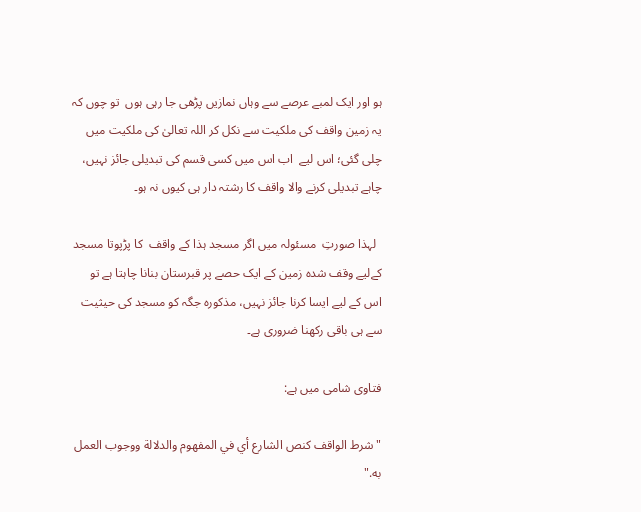ہو اور ایک لمبے عرصے سے وہاں نمازیں پڑھی جا رہی ہوں  تو چوں کہ یہ زمین واقف کی ملکیت سے نکل کر اللہ تعالیٰ کی ملکیت میں چلی گئی؛ اس لیے  اب اس میں کسی قسم کی تبدیلی جائز نہیں، چاہے تبدیلی کرنے والا واقف کا رشتہ دار ہی کیوں نہ ہو۔

  لہذا صورتِ  مسئولہ میں اگر مسجد ہذا کے واقف  کا پڑپوتا مسجد  کےلیے وقف شدہ زمین کے ایک حصے پر قبرستان بنانا چاہتا ہے تو اس کے لیے ایسا کرنا جائز نہیں، مذکورہ جگہ کو مسجد کی حیثیت سے ہی باقی رکھنا ضروری ہے۔

فتاوی شامی میں ہے:

"شرط الواقف كنص الشارع أي في المفهوم والدلالة ووجوب العمل به."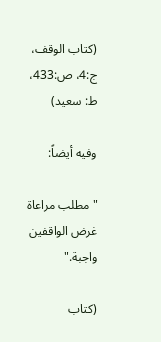(کتاب الوقف، ج:4، ص:433، ط: سعید)

وفیه أیضاً:

"مطلب مراعاة غرض ‌الواقفين واجبة."

(کتاب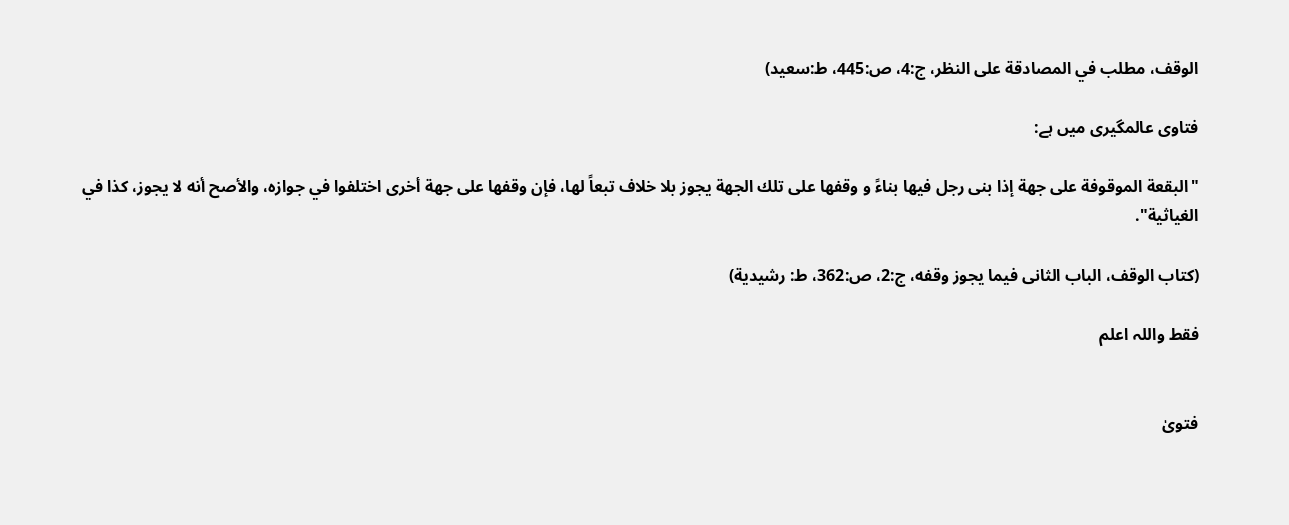الوقف، مطلب في المصادقة على النظر، ج:4، ص:445، ط:سعید)

فتاوی عالمگیری میں ہے:

"البقعة الموقوفة على جهة إذا بنى رجل فيها بناءً و وقفها على تلك الجهة يجوز بلا خلاف تبعاً لها، فإن وقفها على جهة أخرى اختلفوا في جوازه، والأصح أنه لا يجوز، كذا في الغياثية".

(کتاب الوقف، الباب الثانی فیما یجوز وقفه، ج:2، ص:362، ط: رشیدیة)

فقط واللہ اعلم


فتویٰ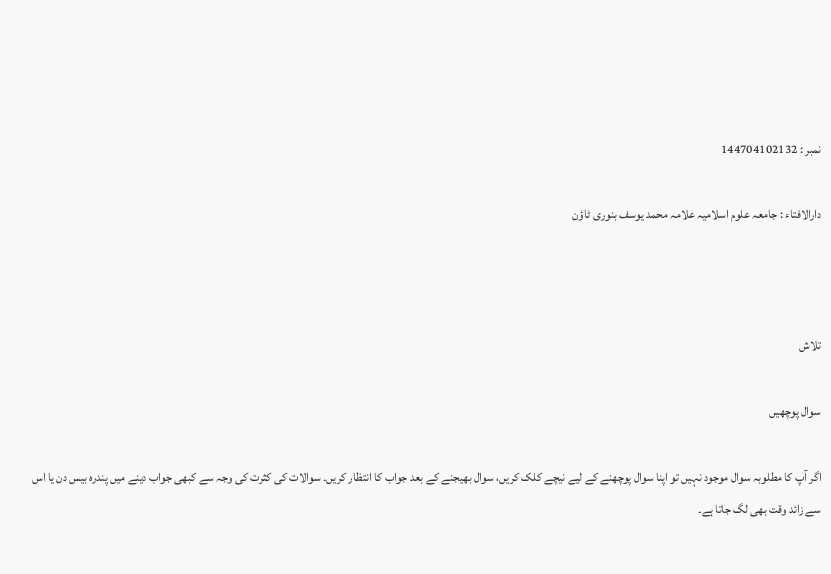نمبر : 144704102132

دارالافتاء : جامعہ علوم اسلامیہ علامہ محمد یوسف بنوری ٹاؤن



تلاش

سوال پوچھیں

اگر آپ کا مطلوبہ سوال موجود نہیں تو اپنا سوال پوچھنے کے لیے نیچے کلک کریں، سوال بھیجنے کے بعد جواب کا انتظار کریں۔ سوالات کی کثرت کی وجہ سے کبھی جواب دینے میں پندرہ بیس دن یا اس سے زائد وقت بھی لگ جاتا ہے۔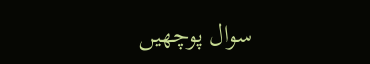سوال پوچھیں